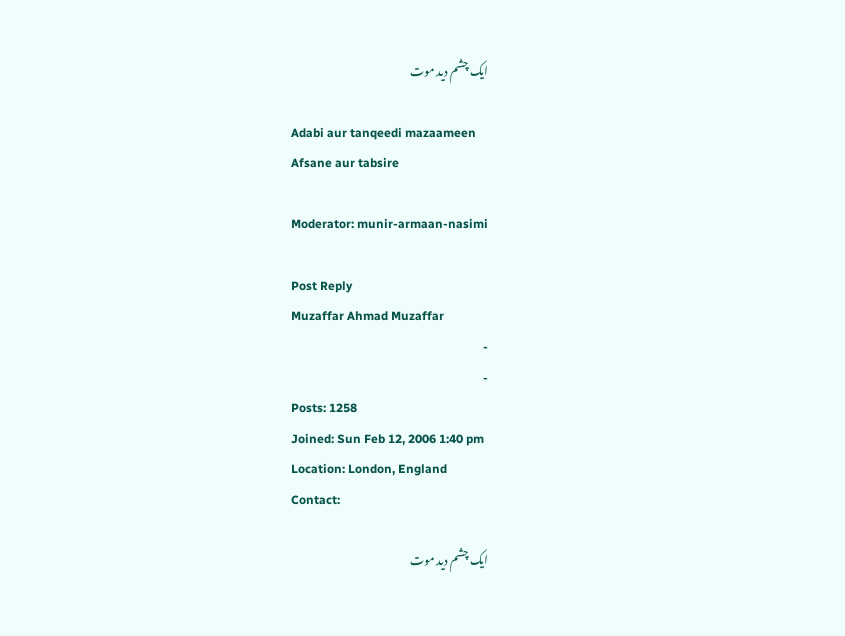ایک چشم دید موت

Adabi aur tanqeedi mazaameen
Afsane aur tabsire

Moderator: munir-armaan-nasimi

Post Reply
Muzaffar Ahmad Muzaffar
-
-
Posts: 1258
Joined: Sun Feb 12, 2006 1:40 pm
Location: London, England
Contact:

ایک چشم دید موت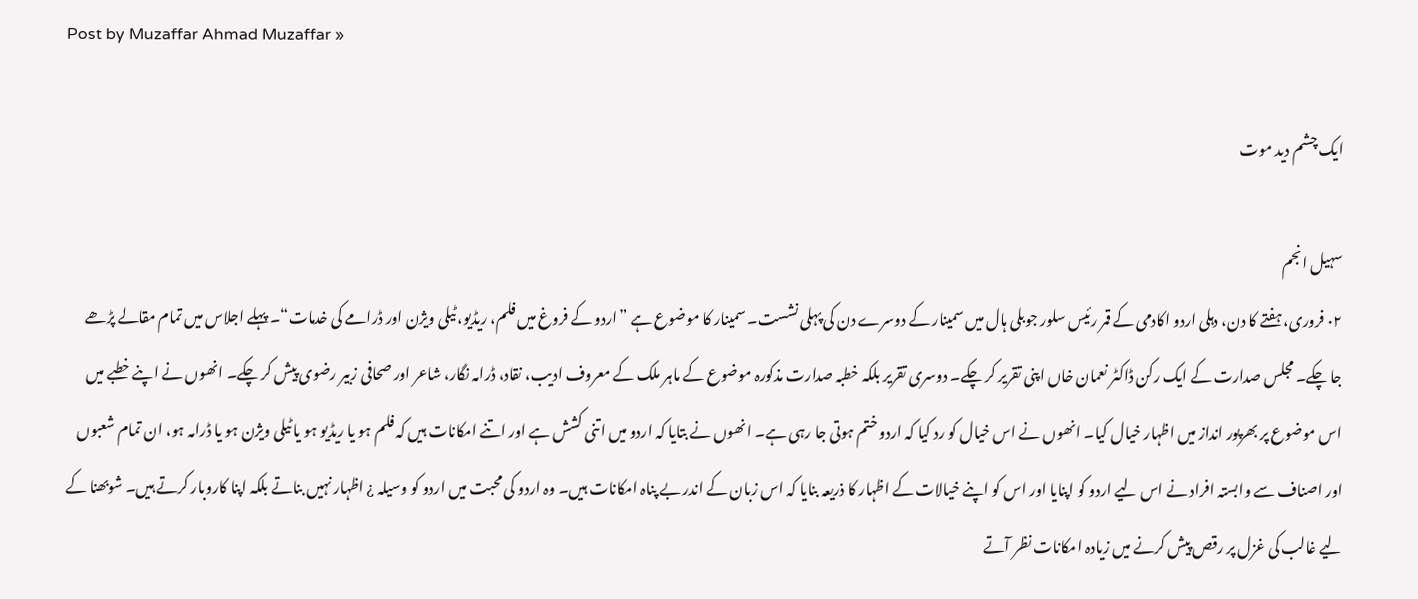Post by Muzaffar Ahmad Muzaffar »

ایک چشم دید موت

سہیل انجم
۰۲ فروری، ہفتے کا دن، دہلی اردو اکادمی کے قمر رئیس سلور جوبلی ہال میں سمینار کے دوسرے دن کی پہلی نشست۔ سمینار کا موضوع ہے ”اردو کے فروغ میں فلم، ریڈیو، ٹیلی ویژن اور ڈرامے کی خدمات“۔ پہلے اجلاس میں تمام مقالے پڑھے جا چکے۔ مجلس صدارت کے ایک رکن ڈاکٹر نعمان خاں اپنی تقریر کر چکے۔ دوسری تقریر بلکہ خطبہ صدارت مذکورہ موضوع کے ماہر ملک کے معروف ادیب، نقاد، ڈرامہ نگار، شاعر اور صحافی زبیر رضوی پیش کر چکے۔ انھوں نے اپنے خطبے میں اس موضوع پر بھرپور انداز میں اظہار خیال کیا۔ انھوں نے اس خیال کو رد کیا کہ اردو ختم ہوتی جا رہی ہے۔ انھوں نے بتایا کہ اردو میں اتنی کشش ہے اور اتنے امکانات ہیں کہ فلم ہو یا ریڈیو ہو یا ٹیلی ویژن ہو یا ڈرامہ ہو، ان تمام شعبوں اور اصناف سے وابستہ افراد نے اس لیے اردو کو اپنایا اور اس کو اپنے خیالات کے اظہار کا ذریعہ بنایا کہ اس زبان کے اندر بے پناہ امکانات ہیں۔ وہ اردو کی محبت میں اردو کو وسیلہ ¿ اظہار نہیں بناتے بلکہ اپنا کاروبار کرتے ہیں۔ شوبھنا کے لیے غالب کی غزل پر رقص پیش کرنے میں زیادہ امکانات نظر آتے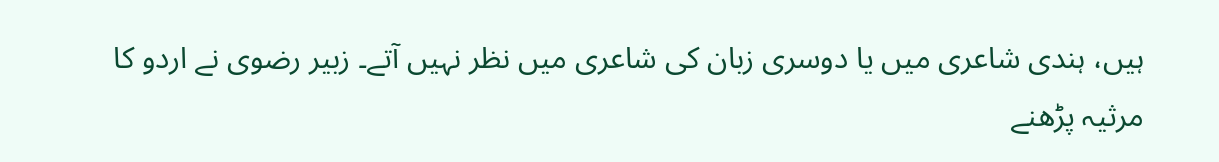ہیں، ہندی شاعری میں یا دوسری زبان کی شاعری میں نظر نہیں آتے۔ زبیر رضوی نے اردو کا مرثیہ پڑھنے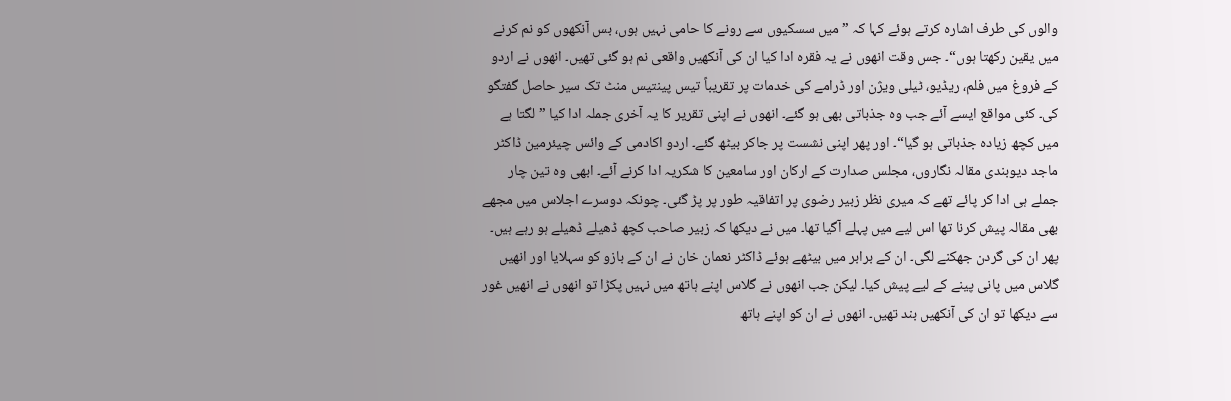والوں کی طرف اشارہ کرتے ہوئے کہا کہ ”میں سسکیوں سے رونے کا حامی نہیں ہوں، بس آنکھوں کو نم کرنے میں یقین رکھتا ہوں“۔ جس وقت انھوں نے یہ فقرہ ادا کیا ان کی آنکھیں واقعی نم ہو گئی تھیں۔ انھوں نے اردو کے فروغ میں فلم، ریڈیو، ٹیلی ویژن اور ڈرامے کی خدمات پر تقریباً تیس پینتیس منٹ تک سیر حاصل گفتگو کی۔ کئی مواقع ایسے آئے جب وہ جذباتی بھی ہو گئے۔ انھوں نے اپنی تقریر کا یہ آخری جملہ ادا کیا ”لگتا ہے میں کچھ زیادہ جذباتی ہو گیا“۔ اور پھر اپنی نشست پر جاکر بیٹھ گئے۔ اردو اکادمی کے وائس چیئرمین ڈاکٹر ماجد دیوبندی مقالہ نگاروں، مجلس صدارت کے ارکان اور سامعین کا شکریہ ادا کرنے آئے۔ ابھی وہ تین چار جملے ہی ادا کر پائے تھے کہ میری نظر زبیر رضوی پر اتفاقیہ طور پر پڑ گئی۔ چونکہ دوسرے اجلاس میں مجھے بھی مقالہ پیش کرنا تھا اس لیے میں پہلے آگیا تھا۔ میں نے دیکھا کہ زبیر صاحب کچھ ڈھیلے ڈھیلے ہو رہے ہیں۔ پھر ان کی گردن جھکنے لگی۔ ان کے برابر میں بیٹھے ہوئے ڈاکٹر نعمان خان نے ان کے بازو کو سہلایا اور انھیں گلاس میں پانی پینے کے لیے پیش کیا۔ لیکن جب انھوں نے گلاس اپنے ہاتھ میں نہیں پکڑا تو انھوں نے انھیں غور سے دیکھا تو ان کی آنکھیں بند تھیں۔ انھوں نے ان کو اپنے ہاتھ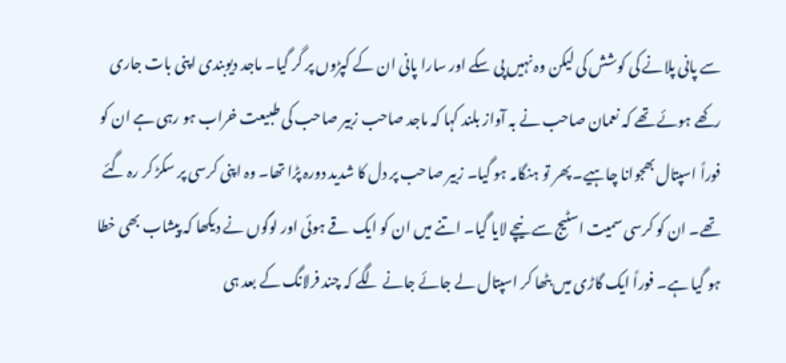سے پانی پلانے کی کوشش کی لیکن وہ نہیں پی سکے اور سارا پانی ان کے کپڑوں پر گر گیا۔ ماجد دیوبندی اپنی بات جاری رکھے ہوئے تھے کہ نعمان صاحب نے بہ آواز بلند کہا کہ ماجد صاحب زبیر صاحب کی طبیعت خراب ہو رہی ہے ان کو فوراً اسپتال بھجوانا چاہیے۔ پھر تو ہنگامہ ہو گیا۔ زبیر صاحب پر دل کا شدید دورہ پڑا تھا۔ وہ اپنی کرسی پر سکڑ کر رہ گئے تھے۔ ان کو کرسی سمیت اسٹیج سے نیچے لایا گیا۔ اتنے میں ان کو ایک قے ہوئی اور لوگوں نے دیکھا کہ پیشاب بھی خطا ہو گیا ہے۔ فوراً ایک گاڑی میں بٹھا کر اسپتال لے جائے جانے لگے کہ چند فرلانگ کے بعد ہی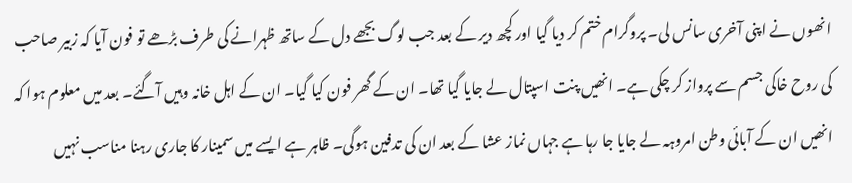انھوں نے اپنی آخری سانس لی۔ پروگرام ختم کر دیا گیا اور کچھ دیر کے بعد جب لوگ بجھے دل کے ساتھ ظہرانے کی طرف بڑھے تو فون آیا کہ زبیر صاحب کی روح خاکی جسم سے پرواز کر چکی ہے۔ انھیں پنت اسپتال لے جایا گیا تھا۔ ان کے گھر فون کیا گیا۔ ان کے اہل خانہ وہیں آگئے۔ بعد میں معلوم ہوا کہ انھیں ان کے آبائی وطن امروہہ لے جایا جا رہا ہے جہاں نماز عشا کے بعد ان کی تدفین ہوگی۔ ظاہر ہے ایسے میں سمینار کا جاری رہنا مناسب نہیں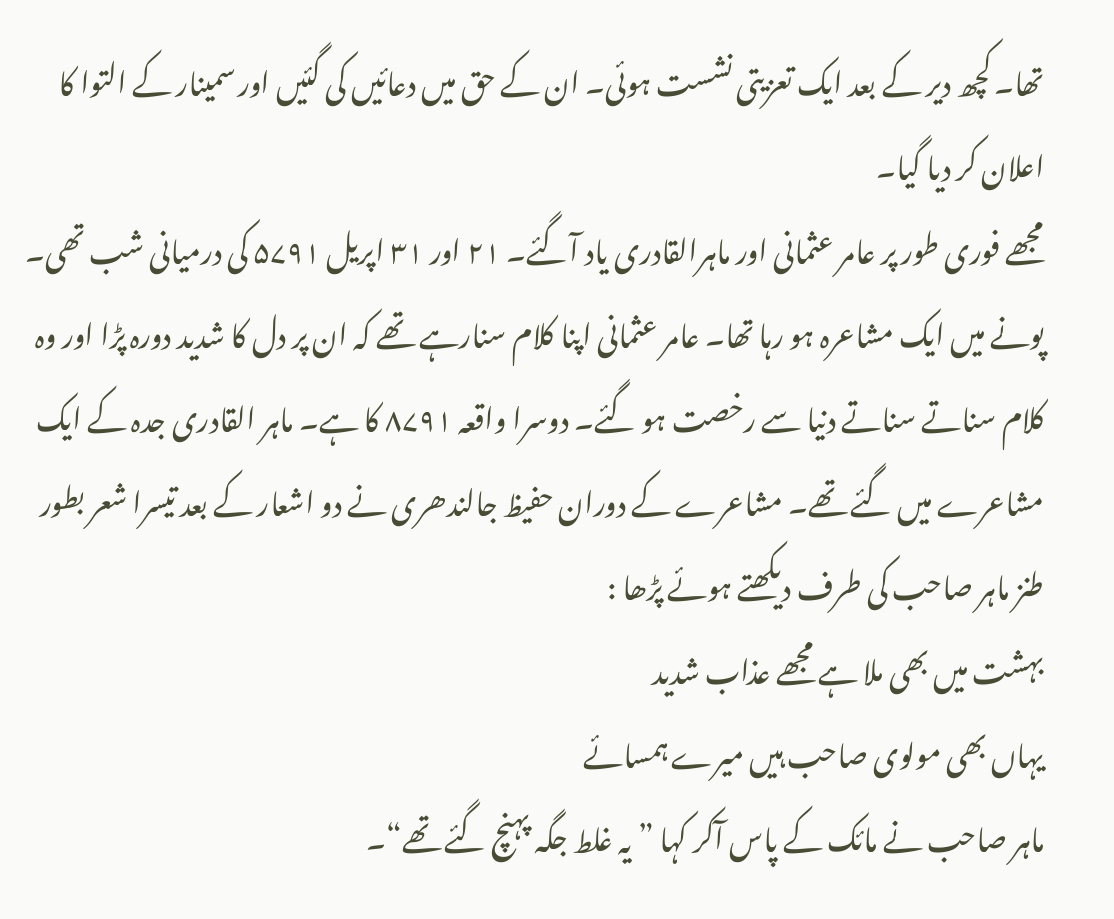تھا۔ کچھ دیر کے بعد ایک تعزیتی نشست ہوئی۔ ان کے حق میں دعائیں کی گئیں اور سمینار کے التوا کا اعلان کر دیا گیا۔
مجھے فوری طور پر عامر عثمانی اور ماہرالقادری یاد آگئے۔ ۲۱ اور ۳۱ اپریل ۵۷۹۱ کی درمیانی شب تھی۔ پونے میں ایک مشاعرہ ہو رہا تھا۔ عامر عثمانی اپنا کلام سنارہے تھے کہ ان پر دل کا شدید دورہ پڑا اور وہ کلام سناتے سناتے دنیا سے رخصت ہو گئے۔ دوسرا واقعہ ۸۷۹۱ کا ہے۔ ماہر القادری جدہ کے ایک مشاعرے میں گئے تھے۔ مشاعرے کے دوران حفیظ جالندھری نے دو اشعار کے بعد تیسرا شعر بطور طنز ماہر صاحب کی طرف دیکھتے ہوئے پڑھا :
بہشت میں بھی ملا ہے مجھے عذاب شدید
یہاں بھی مولوی صاحب ہیں میرے ہمسائے
ماہر صاحب نے مائک کے پاس آکر کہا ”یہ غلط جگہ پہنچ گئے تھے“۔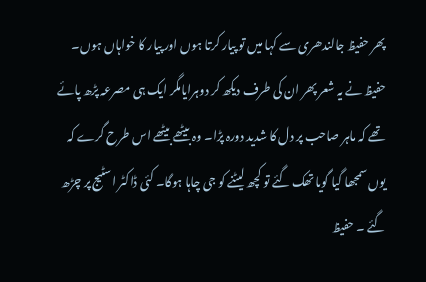پھر حفیظ جالندھری سے کہا میں تو پیار کرتا ہوں اور پیار کا خواہاں ہوں۔ حفیظ نے یہ شعر پھر ان کی طرف دیکھ کر دوہرایامگر ایک ہی مصرعہ پڑھ پائے تھے کہ ماہر صاحب پر دل کا شدید دورہ پڑا۔ وہ بیٹھے بیٹھے اس طرح گرے کہ یوں سمجھا گیا گویا تھک گئے تو کچھ لیٹنے کو جی چاہا ہوگا۔ کئی ڈاکٹر اسٹیج پر چڑھ گئے ۔ حفیظ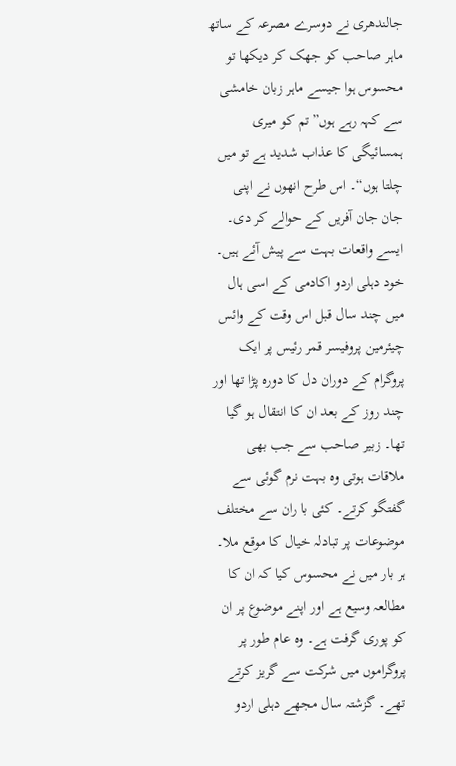جالندھری نے دوسرے مصرعہ کے ساتھ ماہر صاحب کو جھک کر دیکھا تو محسوس ہوا جیسے ماہر زبان خامشی سے کہہ رہے ہوں”تم کو میری ہمسائیگی کا عذاب شدید ہے تو میں چلتا ہوں“۔ اس طرح انھوں نے اپنی جان جان آفریں کے حوالے کر دی۔
ایسے واقعات بہت سے پیش آئے ہیں۔ خود دہلی اردو اکادمی کے اسی ہال میں چند سال قبل اس وقت کے وائس چیئرمین پروفیسر قمر رئیس پر ایک پروگرام کے دوران دل کا دورہ پڑا تھا اور چند روز کے بعد ان کا انتقال ہو گیا تھا۔ زبیر صاحب سے جب بھی ملاقات ہوتی وہ بہت نرم گوئی سے گفتگو کرتے۔ کئی با ران سے مختلف موضوعات پر تبادلہ خیال کا موقع ملا۔ ہر بار میں نے محسوس کیا کہ ان کا مطالعہ وسیع ہے اور اپنے موضوع پر ان کو پوری گرفت ہے۔ وہ عام طور پر پروگراموں میں شرکت سے گریز کرتے تھے۔ گزشتہ سال مجھے دہلی اردو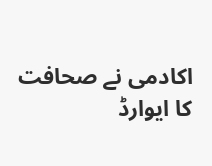اکادمی نے صحافت کا ایوارڈ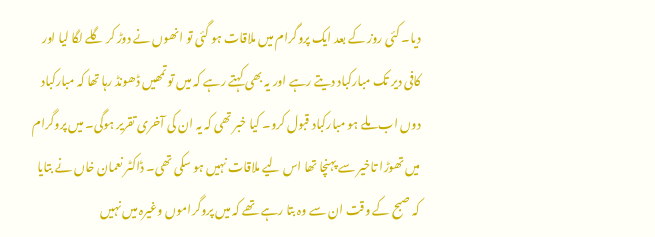دیا۔ کئی روز کے بعد ایک پروگرام میں ملاقات ہو گئی تو انھوں نے دوڑ کر گلے لگا لیا اور کافی دیر تک مبارکباد دیتے رہے اور یہ بھی کہتے رہے کہ میں تو تمھیں ڈھونڈ رہا تھا کہ مبارکباد دوں اب ملے ہو مبارکباد قبول کرو۔ کیا خبر تھی کہ یہ ان کی آخری تقریر ہوگی۔ میں پروگرام میں تھوڑا تاخیر سے پہنچا تھا اس لیے ملاقات نہیں ہو سکی تھی۔ ڈاکٹر نعمان خاں نے بتایا کہ صبح کے وقت ان سے وہ بتا رہے تھے کہ میں پروگراموں وغیرہ میں نہیں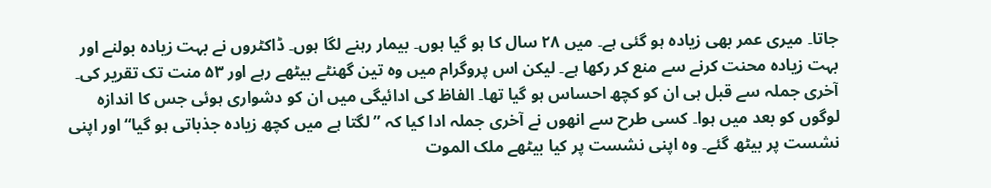جاتا۔ میری عمر بھی زیادہ ہو گئی ہے۔ میں ۲۸ سال کا ہو گیا ہوں۔ بیمار رہنے لگا ہوں۔ ڈاکٹروں نے بہت زیادہ بولنے اور بہت زیادہ محنت کرنے سے منع کر رکھا ہے۔ لیکن اس پروگرام میں وہ تین گھنٹے بیٹھے رہے اور ۵۳ منت تک تقریر کی۔ آخری جملہ سے قبل ہی ان کو کچھ احساس ہو گیا تھا۔ الفاظ کی ادائیگی میں ان کو دشواری ہوئی جس کا اندازہ لوگوں کو بعد میں ہوا۔ کسی طرح سے انھوں نے آخری جملہ ادا کیا کہ ”لگتا ہے میں کچھ زیادہ جذباتی ہو گیا“ اور اپنی نشست پر بیٹھ گئے۔ وہ اپنی نشست پر کیا بیٹھے ملک الموت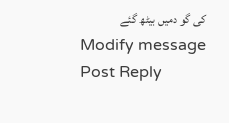کی گو دمیں بیٹھ گئے
Modify message
Post Reply